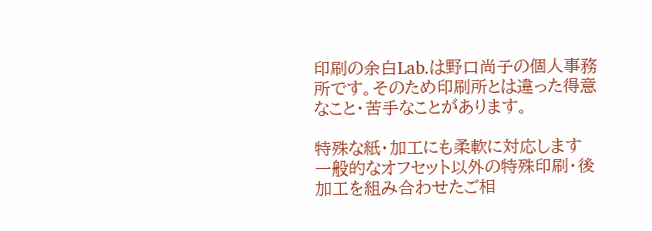印刷の余白Lab.は野口尚子の個人事務所です。そのため印刷所とは違った得意なこと・苦手なことがあります。

特殊な紙・加工にも柔軟に対応します
一般的なオフセット以外の特殊印刷・後加工を組み合わせたご相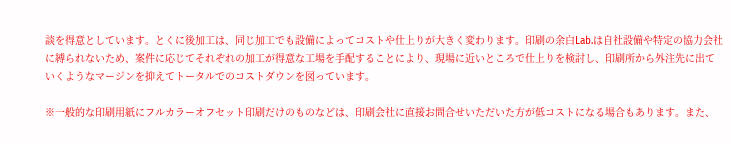談を得意としています。とくに後加工は、同じ加工でも設備によってコストや仕上りが大きく変わります。印刷の余白Lab.は自社設備や特定の協力会社に縛られないため、案件に応じてそれぞれの加工が得意な工場を手配することにより、現場に近いところで仕上りを検討し、印刷所から外注先に出ていくようなマージンを抑えてトータルでのコストダウンを図っています。

※一般的な印刷用紙にフルカラーオフセット印刷だけのものなどは、印刷会社に直接お問合せいただいた方が低コストになる場合もあります。また、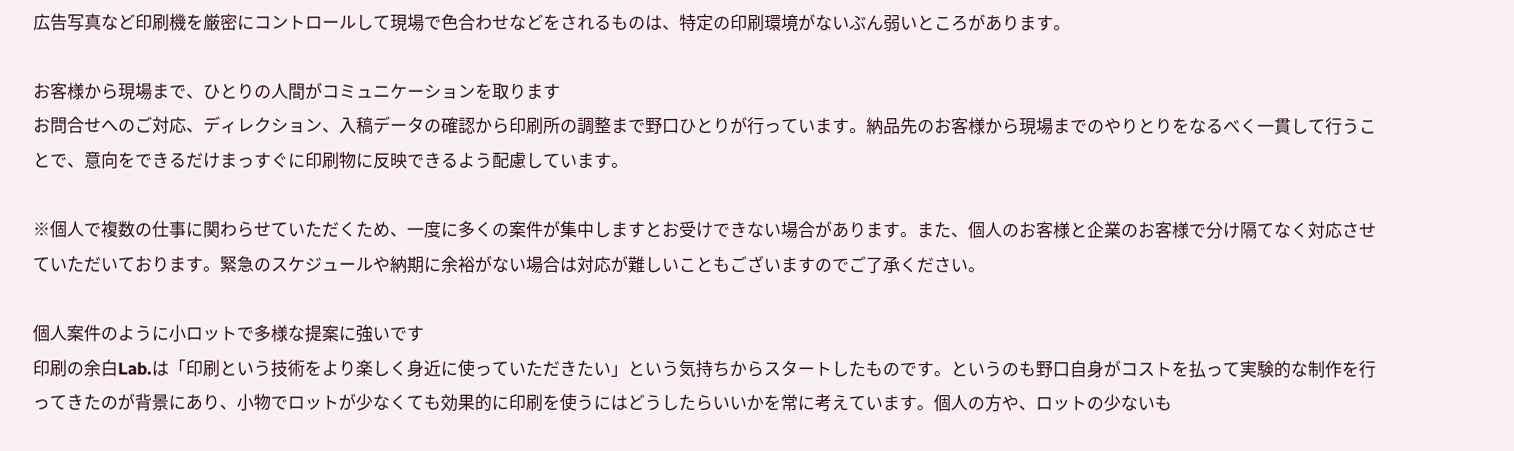広告写真など印刷機を厳密にコントロールして現場で色合わせなどをされるものは、特定の印刷環境がないぶん弱いところがあります。

お客様から現場まで、ひとりの人間がコミュニケーションを取ります
お問合せへのご対応、ディレクション、入稿データの確認から印刷所の調整まで野口ひとりが行っています。納品先のお客様から現場までのやりとりをなるべく一貫して行うことで、意向をできるだけまっすぐに印刷物に反映できるよう配慮しています。

※個人で複数の仕事に関わらせていただくため、一度に多くの案件が集中しますとお受けできない場合があります。また、個人のお客様と企業のお客様で分け隔てなく対応させていただいております。緊急のスケジュールや納期に余裕がない場合は対応が難しいこともございますのでご了承ください。

個人案件のように小ロットで多様な提案に強いです
印刷の余白Lab.は「印刷という技術をより楽しく身近に使っていただきたい」という気持ちからスタートしたものです。というのも野口自身がコストを払って実験的な制作を行ってきたのが背景にあり、小物でロットが少なくても効果的に印刷を使うにはどうしたらいいかを常に考えています。個人の方や、ロットの少ないも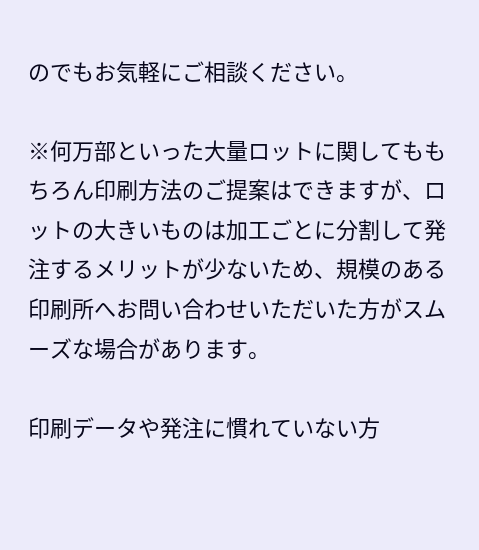のでもお気軽にご相談ください。

※何万部といった大量ロットに関してももちろん印刷方法のご提案はできますが、ロットの大きいものは加工ごとに分割して発注するメリットが少ないため、規模のある印刷所へお問い合わせいただいた方がスムーズな場合があります。

印刷データや発注に慣れていない方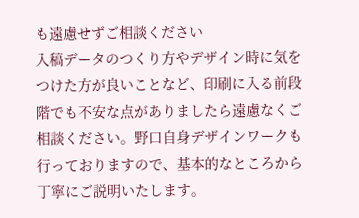も遠慮せずご相談ください
入稿データのつくり方やデザイン時に気をつけた方が良いことなど、印刷に入る前段階でも不安な点がありましたら遠慮なくご相談ください。野口自身デザインワークも行っておりますので、基本的なところから丁寧にご説明いたします。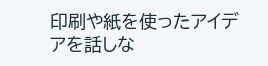印刷や紙を使ったアイデアを話しな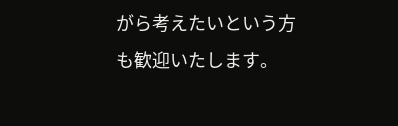がら考えたいという方も歓迎いたします。